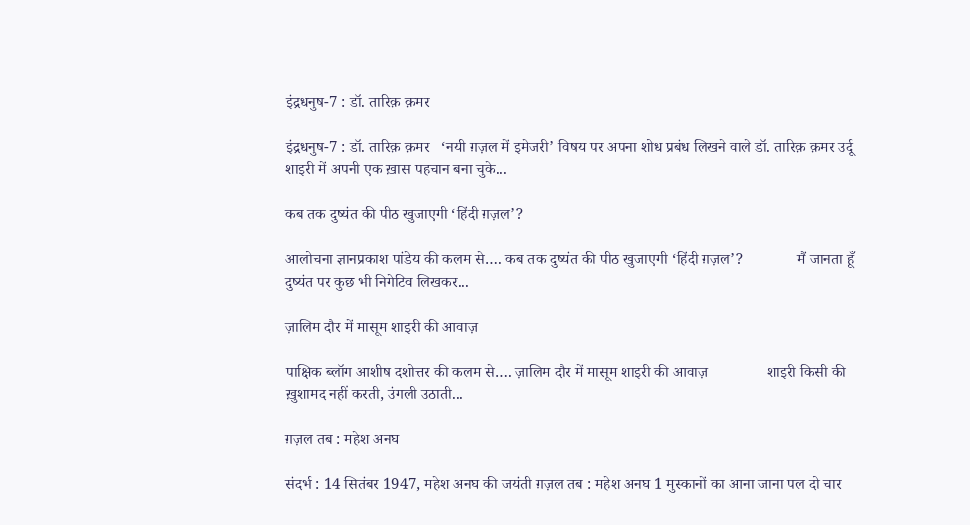इंद्रधनुष-7 : डॉ. तारिक़ क़मर

इंद्रधनुष-7 : डॉ. तारिक़ क़मर   ‘नयी ग़ज़ल में इमेजरी’ विषय पर अपना शोध प्रबंध लिखने वाले डॉ. तारिक़ क़मर उर्दू शाइरी में अपनी एक ख़ास पहचान बना चुके...

कब तक दुष्यंत की पीठ खुजाएगी ‘हिंदी ग़ज़ल’?

आलोचना ज्ञानप्रकाश पांडेय की कलम से…. कब तक दुष्यंत की पीठ खुजाएगी ‘हिंदी ग़ज़ल’?              मैं जानता हूँ दुष्यंत पर कुछ भी निगेटिव लिखकर...

ज़ालिम दौर में मासूम शाइरी की आवाज़

पाक्षिक ब्लॉग आशीष दशोत्तर की कलम से…. ज़ालिम दौर में मासूम शाइरी की आवाज़               शाइरी किसी की ख़ुशामद नहीं करती, उंगली उठाती...

ग़ज़ल तब : महेश अनघ

संदर्भ : 14 सितंबर 1947, महेश अनघ की जयंती ग़ज़ल तब : महेश अनघ 1 मुस्कानों का आना जाना पल दो चार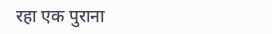रहा एक पुराना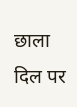छाला दिल पर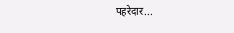पहरेदार...